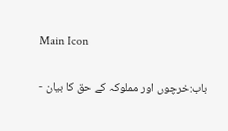Main Icon

باب:خرچوں اور مملوکہ کے حق کا بیان -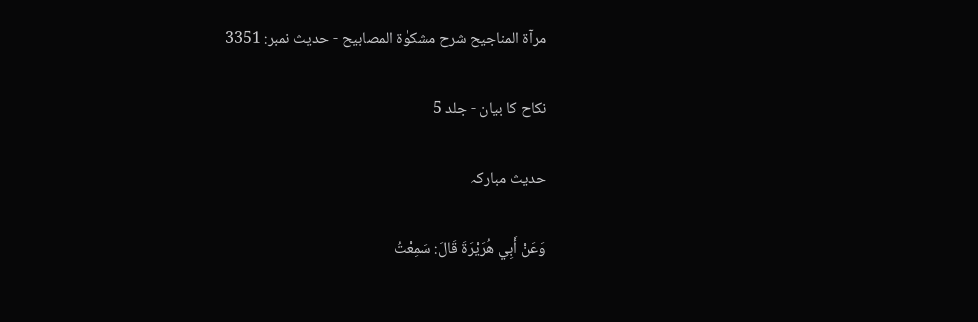مرآۃ المناجیح شرح مشکوٰۃ المصابیح - حدیث نمبر: 3351

نکاح کا بیان - جلد 5

حدیث مبارکہ

وَعَنْ أَبِي هُرَيْرَةَ قَالَ: سَمِعْتُ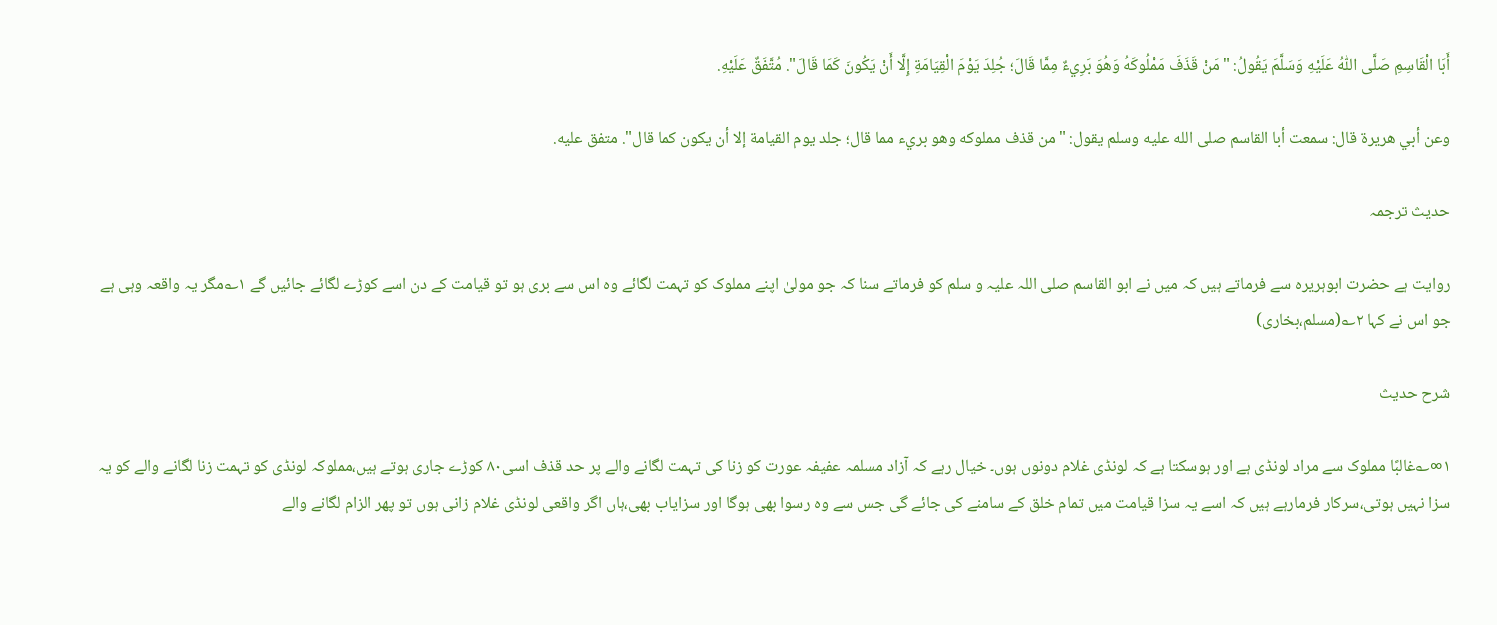أَبَا الْقَاسِمِ صَلَّى اللّٰهُ عَلَيْهِ وَسَلَّمَ يَقُولُ: "مَنْ قَذَفَ مَمْلُوكَهُ وَهُوَ بَرِيءٌ مِمَّا قَالَ؛ جُلِدَ يَوْمَ الْقِيَامَةِ إِلَّا أَنْ يَكُونَ كَمَا قَالَ". مُتَّفَقٌ عَلَيْهِ.

وعن أبي هريرة قال: سمعت أبا القاسم صلى الله عليه وسلم يقول: "من قذف مملوكه وهو بريء مما قال؛ جلد يوم القيامة إلا أن يكون كما قال". متفق عليه.

حدیث ترجمہ

روایت ہے حضرت ابوہریرہ سے فرماتے ہیں کہ میں نے ابو القاسم صلی اللہ علیہ و سلم کو فرماتے سنا کہ جو مولیٰ اپنے مملوک کو تہمت لگائے وہ اس سے بری ہو تو قیامت کے دن اسے کوڑے لگائے جائیں گے ۱؎مگر یہ واقعہ وہی ہے جو اس نے کہا ۲؎(مسلم،بخاری)

شرح حدیث

۱∞؎غالبًا مملوک سے مراد لونڈی ہے اور ہوسکتا ہے کہ لونڈی غلام دونوں ہوں۔ خیال رہے کہ آزاد مسلمہ عفیفہ عورت کو زنا کی تہمت لگانے والے پر حد قذف اسی۸۰ کوڑے جاری ہوتے ہیں،مملوکہ لونڈی کو تہمت زنا لگانے والے کو یہ سزا نہیں ہوتی،سرکار فرمارہے ہیں کہ اسے یہ سزا قیامت میں تمام خلق کے سامنے کی جائے گی جس سے وہ رسوا بھی ہوگا اور سزایاب بھی،ہاں اگر واقعی لونڈی غلام زانی ہوں تو پھر الزام لگانے والے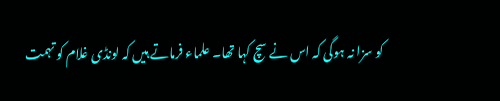کو سزا نہ ہوگی کہ اس نے سچ کہا تھا۔ علماء فرماتے ہیں کہ لونڈی غلام کو تہمت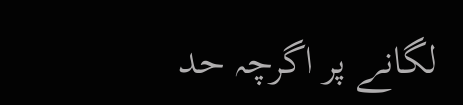لگانے پر اگرچہ حد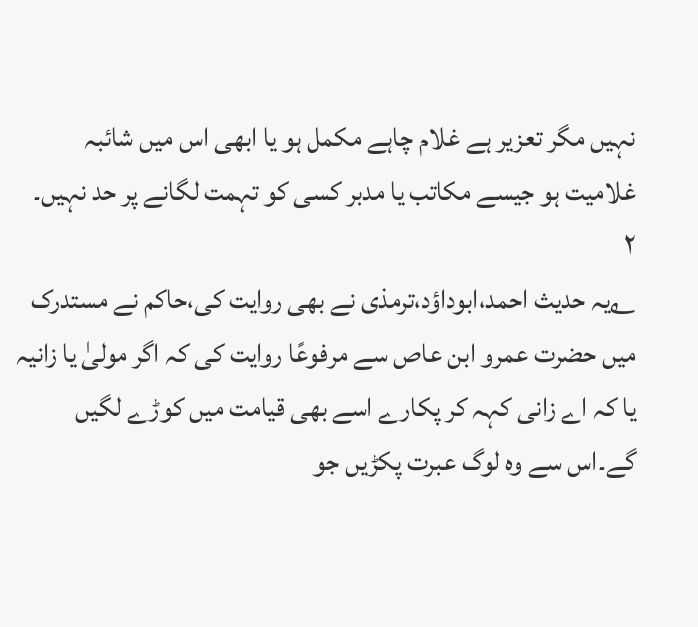نہیں مگر تعزیر ہے غلام چاہے مکمل ہو یا ابھی اس میں شائبہ غلامیت ہو جیسے مکاتب یا مدبر کسی کو تہمت لگانے پر حد نہیں۔
۲
؎یہ حدیث احمد،ابوداؤد،ترمذی نے بھی روایت کی،حاکم نے مستدرک میں حضرت عمرو ابن عاص سے مرفوعًا روایت کی کہ اگر مولیٰ یا زانیہ یا کہ اے زانی کہہ کر پکارے اسے بھی قیامت میں کوڑے لگیں گے۔اس سے وہ لوگ عبرت پکڑیں جو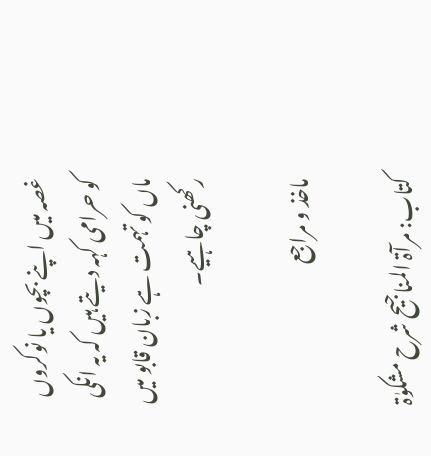غصہ میں اپنے بچوں یا نوکروں کو حرامی کہہ دیتے ہیں کہ یہ انکی ماں کو تہمت ہے زبان قابو میں رکھنی چاہیے۔

ماخذ و مراجع

کتاب: مرآۃ المناجیح شرح مشکوٰۃ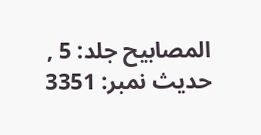المصابیح جلد: 5 , حدیث نمبر: 3351